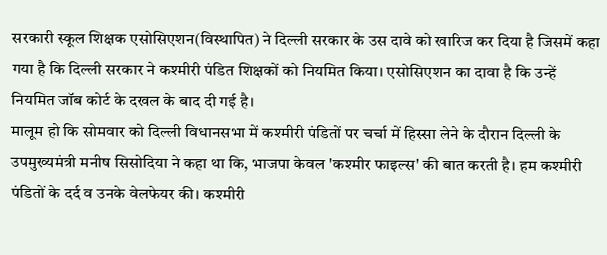सरकारी स्कूल शिक्षक एसोसिएशन(विस्थापित) ने दिल्ली सरकार के उस दावे को खारिज कर दिया है जिसमें कहा गया है कि दिल्ली सरकार ने कश्मीरी पंडित शिक्षकों को नियमित किया। एसोसिएशन का दावा है कि उन्हें नियमित जॉब कोर्ट के दखल के बाद दी गई है।
मालूम हो कि सोमवार को दिल्ली विधानसभा में कश्मीरी पंडितों पर चर्चा में हिस्सा लेने के दौरान दिल्ली के उपमुख्यमंत्री मनीष सिसोदिया ने कहा था कि, भाजपा केवल 'कश्मीर फाइल्स' की बात करती है। हम कश्मीरी पंडितों के दर्द व उनके वेलफेयर की। कश्मीरी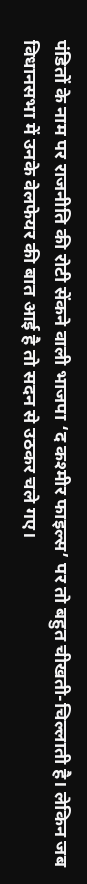पंडितों के नाम पर राजनीति की रोटी सेंकने वाली भाजपा ‘द कश्मीर फाइल्स’ पर तो बहुत चीखती-चिल्लाती है। लेकिन जब विधानसभा में उनके वेलफेयर की बात आई है तो सदन से उठकर चले गए।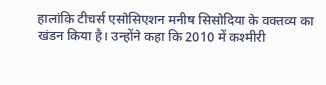हालांकि टीचर्स एसोसिएशन मनीष सिसोदिया के वक्तव्य का खंडन किया है। उन्होंने कहा कि 2010 में कश्मीरी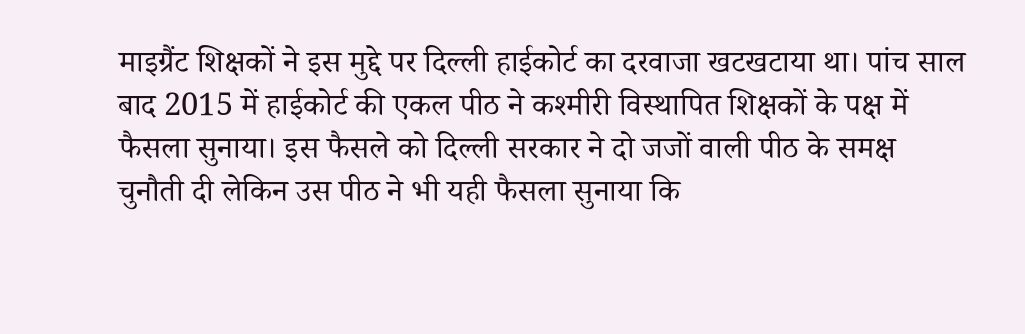माइग्रैंट शिक्षकों ने इस मुद्दे पर दिल्ली हाईकोर्ट का दरवाजा खटखटाया था। पांच साल बाद 2015 में हाईकोर्ट की एकल पीठ ने कश्मीरी विस्थापित शिक्षकों के पक्ष में फैसला सुनाया। इस फैसले को दिल्ली सरकार ने दो जजों वाली पीठ के समक्ष चुनौती दी लेकिन उस पीठ ने भी यही फैसला सुनाया कि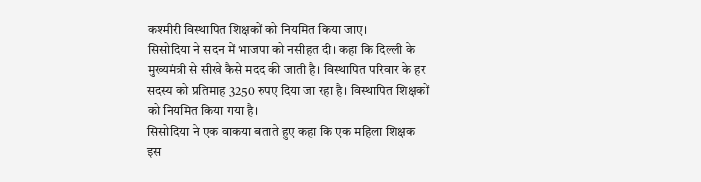कश्मीरी विस्थापित शिक्षकों को नियमित किया जाए।
सिसोदिया ने सदन में भाजपा को नसीहत दी। कहा कि दिल्ली के मुख्यमंत्री से सीखे कैसे मदद की जाती है। विस्थापित परिवार के हर सदस्य को प्रतिमाह 3250 रुपए दिया जा रहा है। विस्थापित शिक्षकों को नियमित किया गया है।
सिसोदिया ने एक वाकया बताते हुए कहा कि एक महिला शिक्षक इस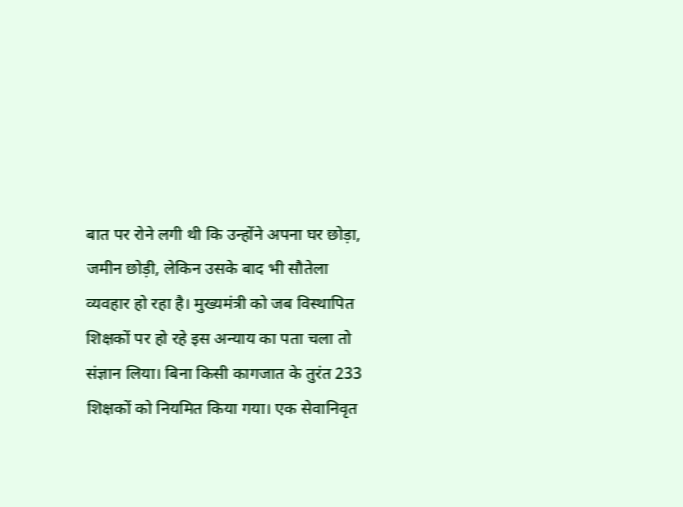बात पर रोने लगी थी कि उन्होंने अपना घर छोड़ा, जमीन छोड़ी, लेकिन उसके बाद भी सौतेला व्यवहार हो रहा है। मुख्यमंत्री को जब विस्थापित शिक्षकों पर हो रहे इस अन्याय का पता चला तो संज्ञान लिया। बिना किसी कागजात के तुरंत 233 शिक्षकों को नियमित किया गया। एक सेवानिवृत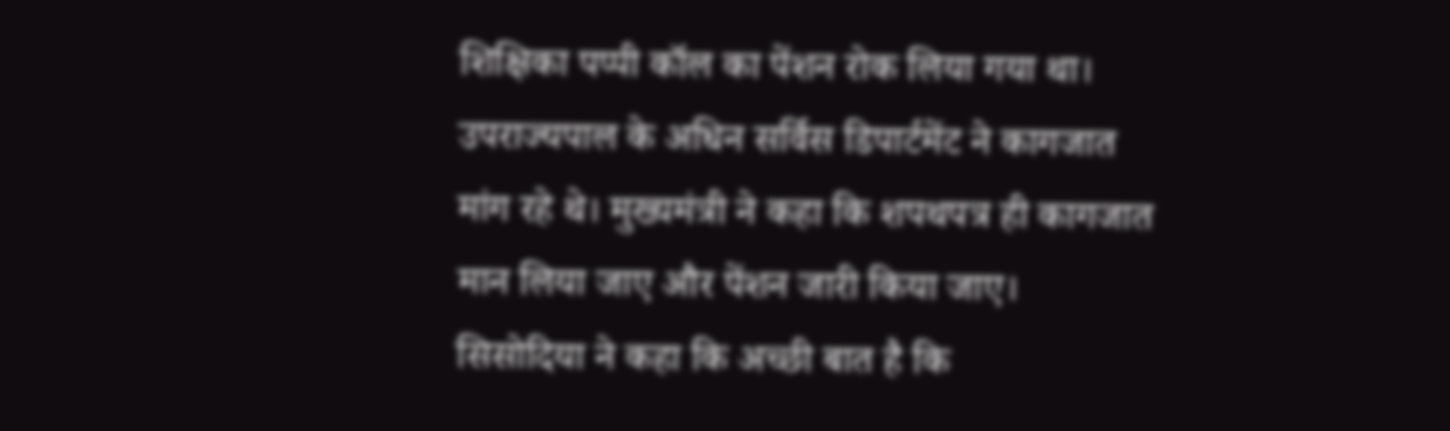शिक्षिका पप्पी कॉल का पेंशन रोक लिया गया था। उपराज्यपाल के अधिन सर्विस डिपार्टमेंट ने कागजात मांग रहे थे। मुख्यमंत्री ने कहा कि शपथपत्र ही कागजात मान लिया जाए और पेंशन जारी किया जाए।
सिसोदिया ने कहा कि अच्छी बात है कि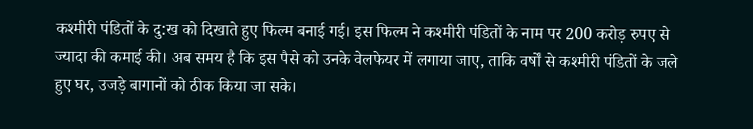कश्मीरी पंडितों के दु:ख को दिखाते हुए फिल्म बनाई गई। इस फिल्म ने कश्मीरी पंडितों के नाम पर 200 करोड़ रुपए से ज्यादा की कमाई की। अब समय है कि इस पैसे को उनके वेलफेयर में लगाया जाए, ताकि वर्षों से कश्मीरी पंडितों के जले हुए घर, उजड़े बागानों को ठीक किया जा सके।